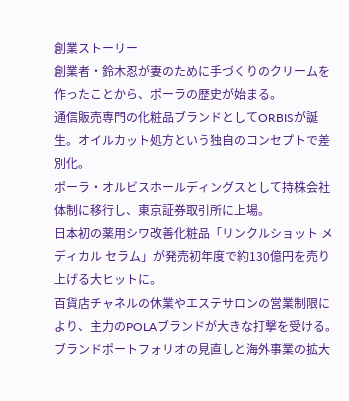創業ストーリー
創業者・鈴木忍が妻のために手づくりのクリームを作ったことから、ポーラの歴史が始まる。
通信販売専門の化粧品ブランドとしてORBISが誕生。オイルカット処方という独自のコンセプトで差別化。
ポーラ・オルビスホールディングスとして持株会社体制に移行し、東京証券取引所に上場。
日本初の薬用シワ改善化粧品「リンクルショット メディカル セラム」が発売初年度で約130億円を売り上げる大ヒットに。
百貨店チャネルの休業やエステサロンの営業制限により、主力のPOLAブランドが大きな打撃を受ける。
ブランドポートフォリオの見直しと海外事業の拡大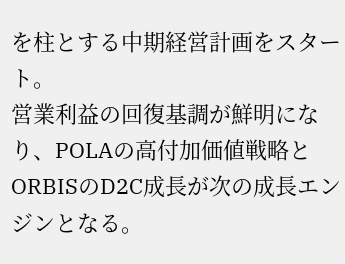を柱とする中期経営計画をスタート。
営業利益の回復基調が鮮明になり、POLAの高付加価値戦略とORBISのD2C成長が次の成長エンジンとなる。